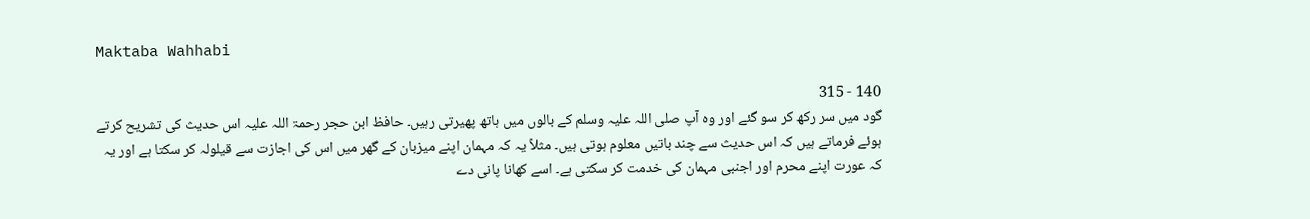Maktaba Wahhabi

140 - 315
گود میں سر رکھ کر سو گئے اور وہ آپ صلی اللہ علیہ وسلم کے بالوں میں ہاتھ پھیرتی رہیں۔ حافظ ابن حجر رحمۃ اللہ علیہ اس حدیث کی تشریح کرتے ہوئے فرماتے ہیں کہ اس حدیث سے چند باتیں معلوم ہوتی ہیں۔ مثلاً یہ کہ مہمان اپنے میزبان کے گھر میں اس کی اجازت سے قیلولہ کر سکتا ہے اور یہ کہ عورت اپنے محرم اور اجنبی مہمان کی خدمت کر سکتی ہے۔ اسے کھانا پانی دے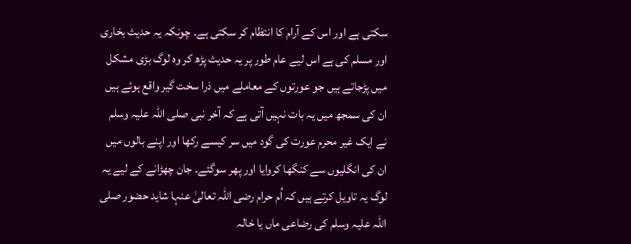سکتی ہے اور اس کے آرام کا انتظام کر سکتی ہے۔ چونکہ یہ حدیث بخاری اور مسلم کی ہے اس لیے عام طور پر یہ حدیث پڑھ کر وہ لوگ بڑی مشکل میں پڑجاتے ہیں جو عورتوں کے معاملے میں ذرا سخت گیر واقع ہوئے ہیں ان کی سمجھ میں یہ بات نہیں آتی ہے کہ آخر نبی صلی اللہ علیہ وسلم نے ایک غیر محرم عورت کی گود میں سر کیسے رکھا اور اپنے بالوں میں ان کی انگلیوں سے کنگھا کروایا اور پھر سوگئے۔ جان چھڑانے کے لیے یہ لوگ یہ تاویل کرتے ہیں کہ اُم حرام رضی اللہ تعالیٰ عنہا شاید حضور صلی اللہ علیہ وسلم کی رضاعی ماں یا خالہ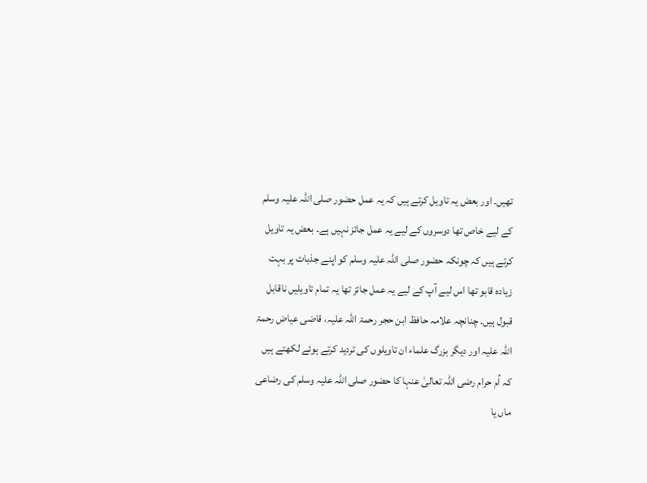تھیں۔ اور بعض یہ تاویل کرتے ہیں کہ یہ عمل حضور صلی اللہ علیہ وسلم کے لیے خاص تھا دوسروں کے لیے یہ عمل جائز نہیں ہے۔ بعض یہ تاویل کرتے ہیں کہ چونکہ حضور صلی اللہ علیہ وسلم کو اپنے جذبات پر بہت زیادہ قابو تھا اس لیے آپ کے لیے یہ عمل جائز تھا یہ تمام تاویلیں ناقابل قبول ہیں۔ چنانچہ علامہ حافظ ابن حجر رحمۃ اللہ علیہ، قاضی عیاض رحمۃ اللہ علیہ اور دیگر بزرگ علماء ان تاویلوں کی تردید کرتے ہوئے لکھتے ہیں کہ اُم حرام رضی اللہ تعالیٰ عنہا کا حضور صلی اللہ علیہ وسلم کی رضاعی ماں یا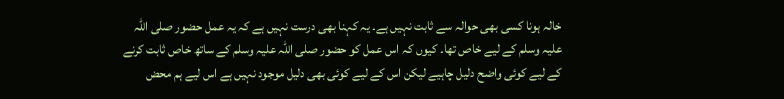خالہ ہونا کسی بھی حوالہ سے ثابت نہیں ہے۔ یہ کہنا بھی درست نہیں ہے کہ یہ عمل حضور صلی اللہ علیہ وسلم کے لیے خاص تھا۔ کیوں کہ اس عمل کو حضور صلی اللہ علیہ وسلم کے ساتھ خاص ثابت کرنے کے لیے کوئی واضح دلیل چاہیے لیکن اس کے لیے کوئی بھی دلیل موجود نہیں ہے اس لیے ہم محض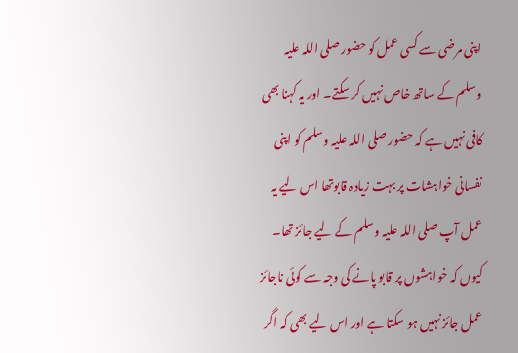اپنی مرضی سے کسی عمل کو حضور صلی اللہ علیہ وسلم کے ساتھ خاص نہیں کر سکتے۔ اور یہ کہنا بھی کافی نہیں ہے کہ حضور صلی اللہ علیہ وسلم کو اپنی نفسانی خواہشات پر بہت زیادہ قابوتھا اس لیے یہ عمل آپ صلی اللہ علیہ وسلم کے لیے جائز تھا۔ کیوں کہ خواہشوں پر قابو پانے کی وجہ سے کوئی ناجائز عمل جائز نہیں ہو سکتا ہے اور اس لیے بھی کہ اگر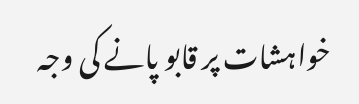خواہشات پر قابو پانے کی وجہ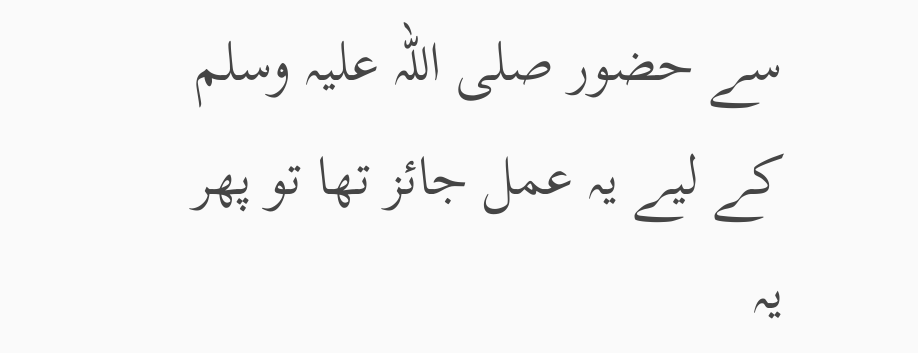سے حضور صلی اللہ علیہ وسلم کے لیے یہ عمل جائز تھا تو پھر یہ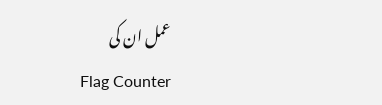عمل ان کی
Flag Counter